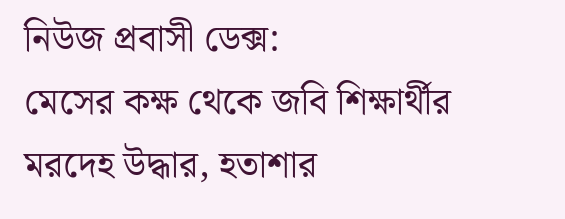নিউজ প্রবাসী ডেক্স:
মেসের কক্ষ থেকে জবি শিক্ষার্থীর মরদেহ উদ্ধার, হতাশার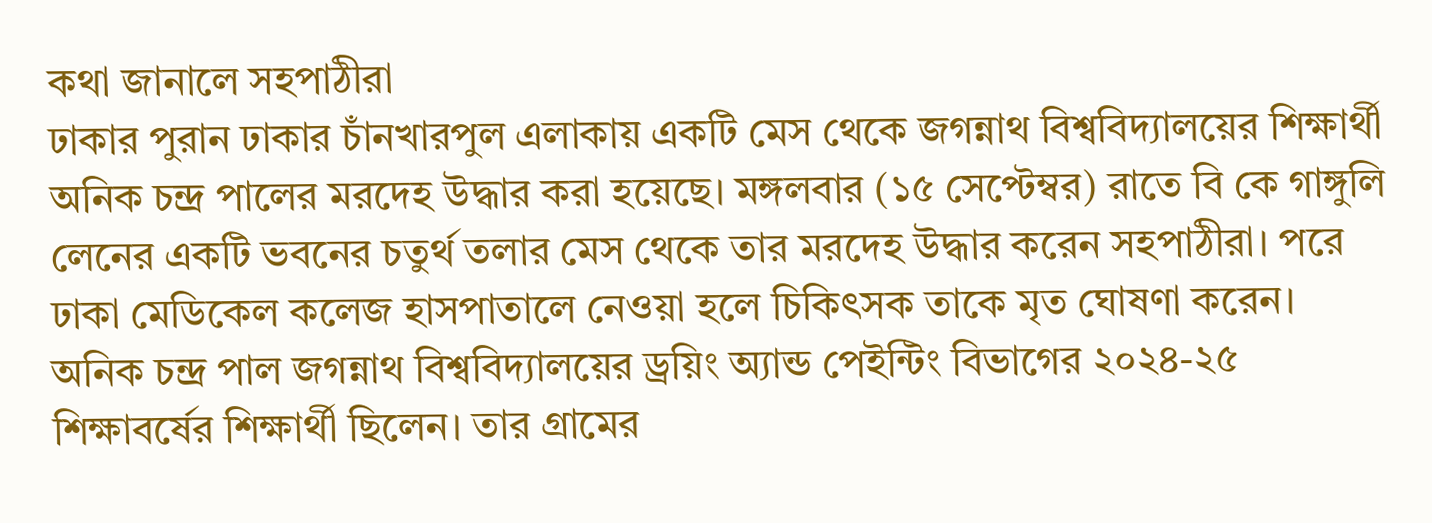কথা জানালে সহপাঠীরা
ঢাকার পুরান ঢাকার চাঁনখারপুল এলাকায় একটি মেস থেকে জগন্নাথ বিশ্ববিদ্যালয়ের শিক্ষার্থী অনিক চন্দ্র পালের মরদেহ উদ্ধার করা হয়েছে। মঙ্গলবার (১৫ সেপ্টেম্বর) রাতে বি কে গাঙ্গুলি লেনের একটি ভবনের চতুর্থ তলার মেস থেকে তার মরদেহ উদ্ধার করেন সহপাঠীরা। পরে ঢাকা মেডিকেল কলেজ হাসপাতালে নেওয়া হলে চিকিৎসক তাকে মৃত ঘোষণা করেন।
অনিক চন্দ্র পাল জগন্নাথ বিশ্ববিদ্যালয়ের ড্রয়িং অ্যান্ড পেইন্টিং বিভাগের ২০২৪-২৫ শিক্ষাবর্ষের শিক্ষার্থী ছিলেন। তার গ্রামের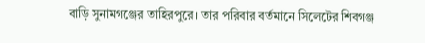বাড়ি সুনামগঞ্জের তাহিরপুরে। তার পরিবার বর্তমানে সিলেটের শিবগঞ্জ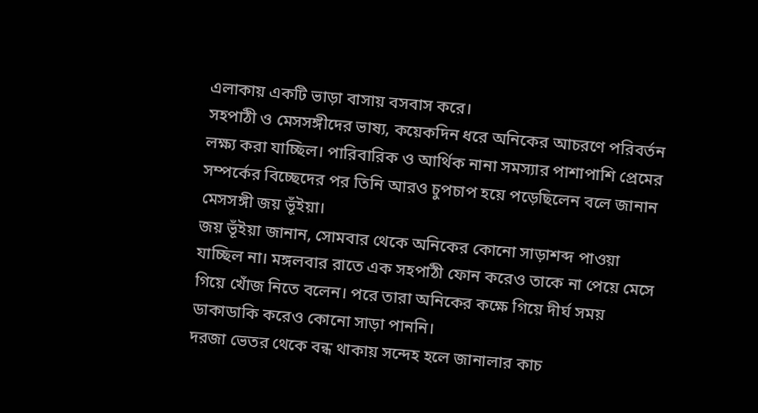এলাকায় একটি ভাড়া বাসায় বসবাস করে।
সহপাঠী ও মেসসঙ্গীদের ভাষ্য, কয়েকদিন ধরে অনিকের আচরণে পরিবর্তন লক্ষ্য করা যাচ্ছিল। পারিবারিক ও আর্থিক নানা সমস্যার পাশাপাশি প্রেমের সম্পর্কের বিচ্ছেদের পর তিনি আরও চুপচাপ হয়ে পড়েছিলেন বলে জানান মেসসঙ্গী জয় ভূঁইয়া।
জয় ভূঁইয়া জানান, সোমবার থেকে অনিকের কোনো সাড়াশব্দ পাওয়া যাচ্ছিল না। মঙ্গলবার রাতে এক সহপাঠী ফোন করেও তাকে না পেয়ে মেসে গিয়ে খোঁজ নিতে বলেন। পরে তারা অনিকের কক্ষে গিয়ে দীর্ঘ সময় ডাকাডাকি করেও কোনো সাড়া পাননি।
দরজা ভেতর থেকে বন্ধ থাকায় সন্দেহ হলে জানালার কাচ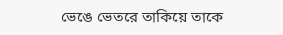ভেঙে ভেতরে তাকিয়ে তাকে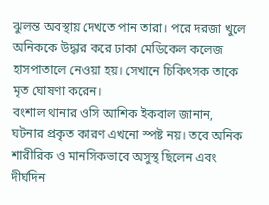ঝুলন্ত অবস্থায় দেখতে পান তারা। পরে দরজা খুলে অনিককে উদ্ধার করে ঢাকা মেডিকেল কলেজ হাসপাতালে নেওয়া হয়। সেখানে চিকিৎসক তাকে মৃত ঘোষণা করেন।
বংশাল থানার ওসি আশিক ইকবাল জানান, ঘটনার প্রকৃত কারণ এখনো স্পষ্ট নয়। তবে অনিক শারীরিক ও মানসিকভাবে অসুস্থ ছিলেন এবং দীর্ঘদিন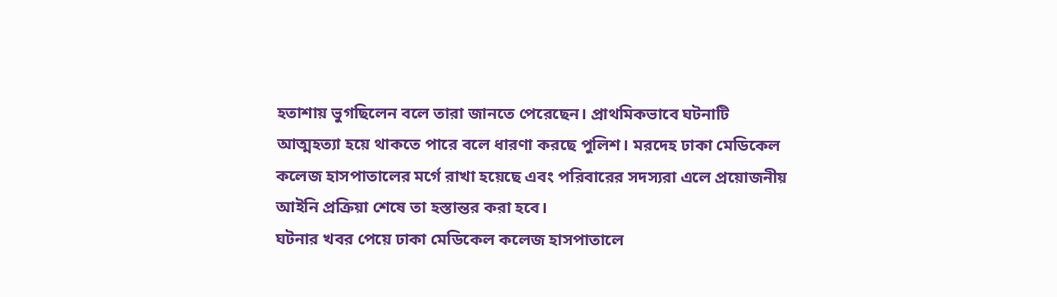হতাশায় ভুগছিলেন বলে তারা জানতে পেরেছেন। প্রাথমিকভাবে ঘটনাটি আত্মহত্যা হয়ে থাকতে পারে বলে ধারণা করছে পুলিশ। মরদেহ ঢাকা মেডিকেল কলেজ হাসপাতালের মর্গে রাখা হয়েছে এবং পরিবারের সদস্যরা এলে প্রয়োজনীয় আইনি প্রক্রিয়া শেষে তা হস্তান্তর করা হবে।
ঘটনার খবর পেয়ে ঢাকা মেডিকেল কলেজ হাসপাতালে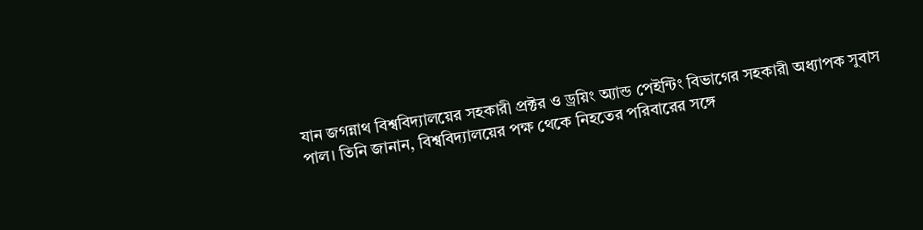যান জগন্নাথ বিশ্ববিদ্যালয়ের সহকারী প্রক্টর ও ড্রয়িং অ্যান্ড পেইন্টিং বিভাগের সহকারী অধ্যাপক সুবাস পাল। তিনি জানান, বিশ্ববিদ্যালয়ের পক্ষ থেকে নিহতের পরিবারের সঙ্গে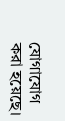যোগাযোগ করা হয়েছে।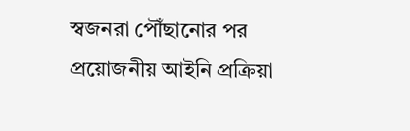স্বজনরা পৌঁছানোর পর প্রয়োজনীয় আইনি প্রক্রিয়া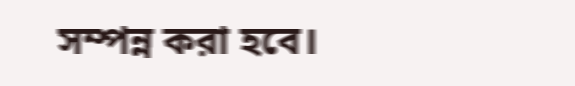সম্পন্ন করা হবে।